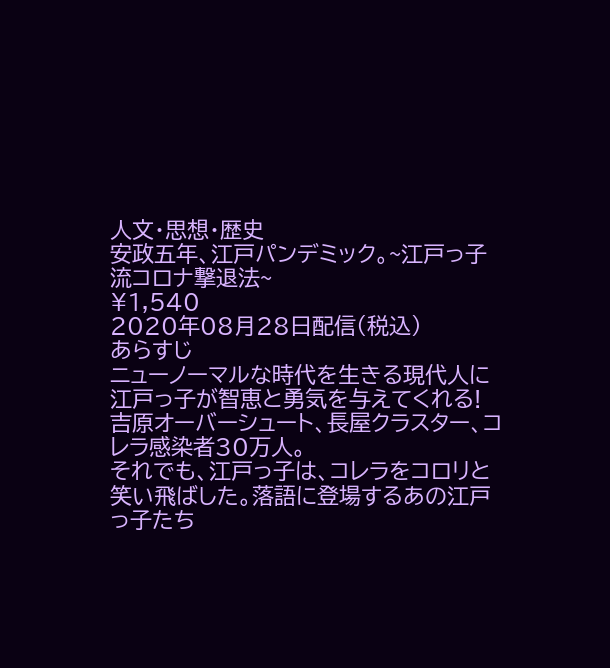人文・思想・歴史
安政五年、江戸パンデミック。~江戸っ子流コロナ撃退法~
¥1,540
2020年08月28日配信(税込)
あらすじ
ニューノーマルな時代を生きる現代人に
江戸っ子が智恵と勇気を与えてくれる!
吉原オーバーシュート、長屋クラスター、コレラ感染者30万人。
それでも、江戸っ子は、コレラをコロリと笑い飛ばした。落語に登場するあの江戸っ子たち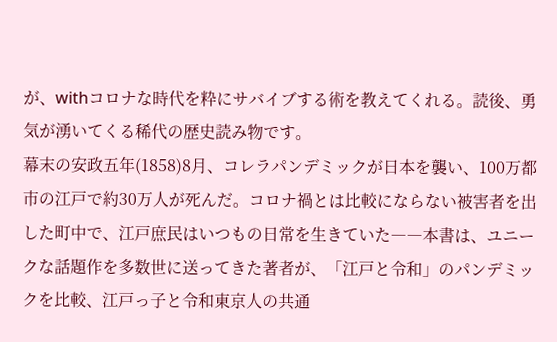が、withコロナな時代を粋にサバイブする術を教えてくれる。読後、勇気が湧いてくる稀代の歴史読み物です。
幕末の安政五年(1858)8月、コレラパンデミックが日本を襲い、100万都市の江戸で約30万人が死んだ。コロナ禍とは比較にならない被害者を出した町中で、江戸庶民はいつもの日常を生きていた――本書は、ユニークな話題作を多数世に送ってきた著者が、「江戸と令和」のパンデミックを比較、江戸っ子と令和東京人の共通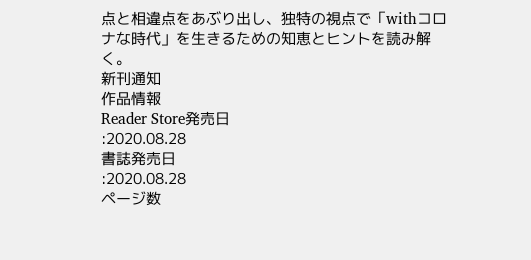点と相違点をあぶり出し、独特の視点で「withコロナな時代」を生きるための知恵とヒントを読み解く。
新刊通知
作品情報
Reader Store発売日
:2020.08.28
書誌発売日
:2020.08.28
ページ数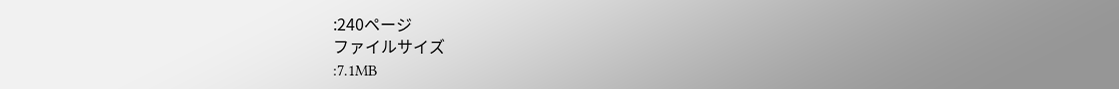:240ページ
ファイルサイズ
:7.1MB